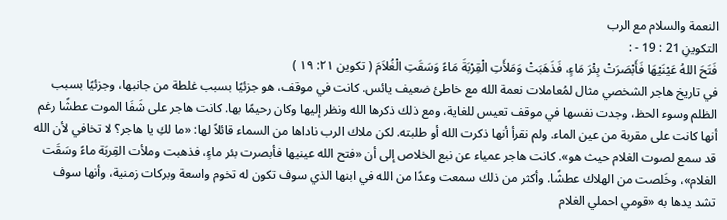النعمة والسلام مع الرب
التكوينِ 21 : 19 - :
فَتَحَ اللهُ عَيْنَيْهَا فَأَبْصَرَتْ بِئْرَ مَاءٍ، فَذَهَبَتْ وَمَلأَتِ الْقِرْبَةَ مَاءً وَسَقَتِ الْغُلاَمَ ( تكوين ٢١: ١٩ )
في تاريخ هاجر الشخصي مثال لمُعاملات نعمة الله مع خاطئ ضعيف يائس. كانت في موقف، هو جزئيًا بسبب غلطة من جانبها، وجزئيًا بسبب الظلم وسوء الحظ، وجدت نفسها في موقف تعيس للغاية، ومع ذلك ذكرها الله ونظر إليها وكان رحيمًا بها. كانت هاجر على شَفَا الموت عطشًا رغم أنها كانت على مقربة من عين الماء. ولم نقرأ أنها ذكرت الله أو طلبته. لكن ملاك الرب ناداها من السماء قائلاً لها: «ما لكِ يا هاجر؟ لا تخافي لأن الله قد سمع لصوت الغلام حيث هو». كانت هاجر عمياء عن نبع الخلاص إلى أن «فتح الله عينيها فأبصرت بئر ماءٍ، فذهبت وملأت القِربَة ماءً وسَقَت الغلام»، وخَلصت من الهلاك عطشًا. وأكثر من ذلك سمعت وعدًا من الله في ابنها الذي سوف تكون له تخوم واسعة وبركات زمنية، وأنها سوف تشد يدها به «قومي احملي الغلام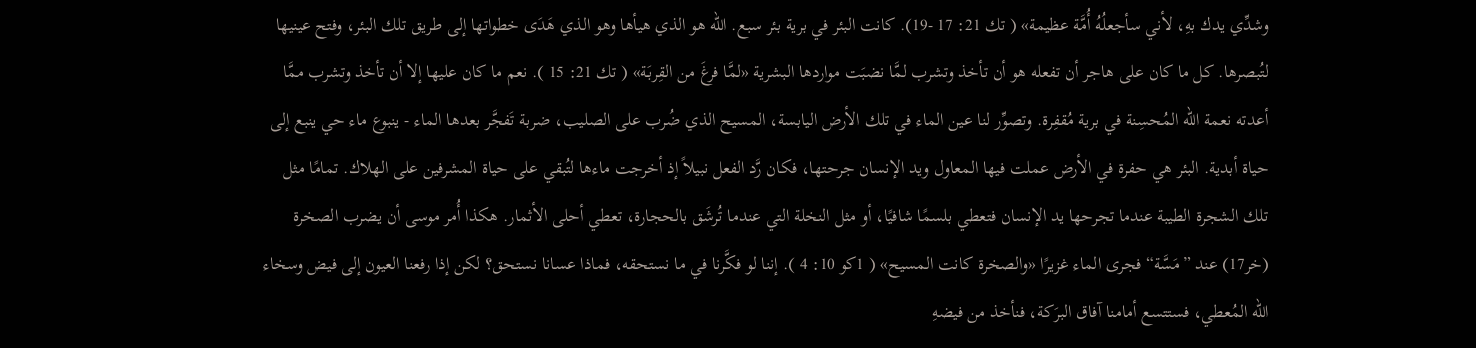وشدِّي يدك بهِ، لأني سأجعلُهُ أُمَّة عظيمة» ( تك 21: 17 -19). كانت البئر في برية بئر سبع. الله هو الذي هيأها وهو الذي هَدَى خطواتها إلى طريق تلك البئر، وفتح عينيها لتُبصرها. كل ما كان على هاجر أن تفعله هو أن تأخذ وتشرب لمَّا نضبَت مواردها البشرية «لمَّا فرغَ من القِربَة» ( تك 21: 15 ). نعم ما كان عليها إلا أن تأخذ وتشرب ممَّا أعدته نعمة الله المُحسِنة في برية مُقفِرة. وتصوِّر لنا عين الماء في تلك الأرض اليابسة، المسيح الذي ضُرب على الصليب، ضربة تَفجَّر بعدها الماء - ينبوع ماء حي ينبع إلى حياة أبدية. البئر هي حفرة في الأرض عملت فيها المعاول ويد الإنسان جرحتها، فكان رَّد الفعل نبيلاً إذ أخرجت ماءها لتُبقي على حياة المشرفين على الهلاك. تمامًا مثل تلك الشجرة الطيبة عندما تجرحها يد الإنسان فتعطي بلسمًا شافيًا، أو مثل النخلة التي عندما تُرشَق بالحجارة، تعطي أحلى الأثمار. هكذا أُمر موسى أن يضرب الصخرة (خر17) عند ”مَسَّة“ فجرى الماء غزيرًا «والصخرة كانت المسيح» ( 1كو 10: 4 ). إننا لو فكَّرنا في ما نستحقه، فماذا عسانا نستحق؟ لكن إذا رفعنا العيون إلى فيض وسخاء الله المُعطي، فستتسع أمامنا آفاق البرَكة، فنأخذ من فيضهِ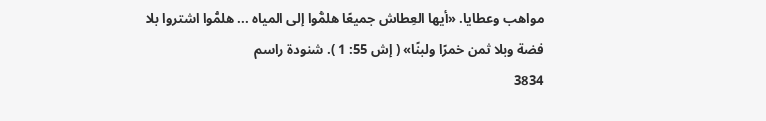مواهب وعطايا. «أيها العِطاش جميعًا هلمُّوا إلى المياه ... هلمُّوا اشتروا بلا فضة وبلا ثمن خمرًا ولبنًا» ( إش 55: 1 ). شنودة راسم
3834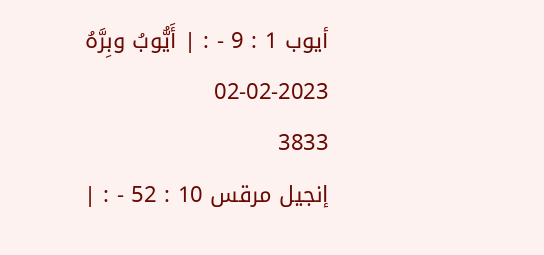أيوب 1 : 9 - : | أَيُّوبُ وبِرَّهُ
02-02-2023
3833
إنجيل مرقس 10 : 52 - : |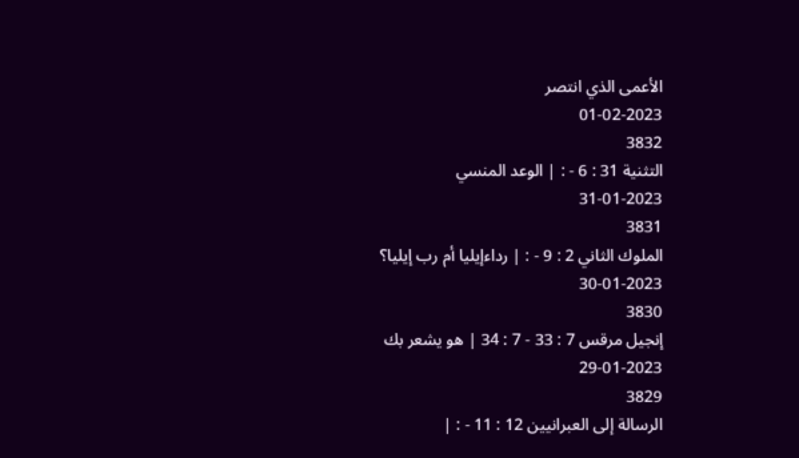الأعمى الذي انتصر
01-02-2023
3832
التثنية 31 : 6 - : | الوعد المنسي
31-01-2023
3831
الملوك الثاني 2 : 9 - : | رداءإيليا أم رب إيليا؟
30-01-2023
3830
إنجيل مرقس 7 : 33 - 7 : 34 | هو يشعر بك
29-01-2023
3829
الرسالة إلى العبرانيين 12 : 11 - : |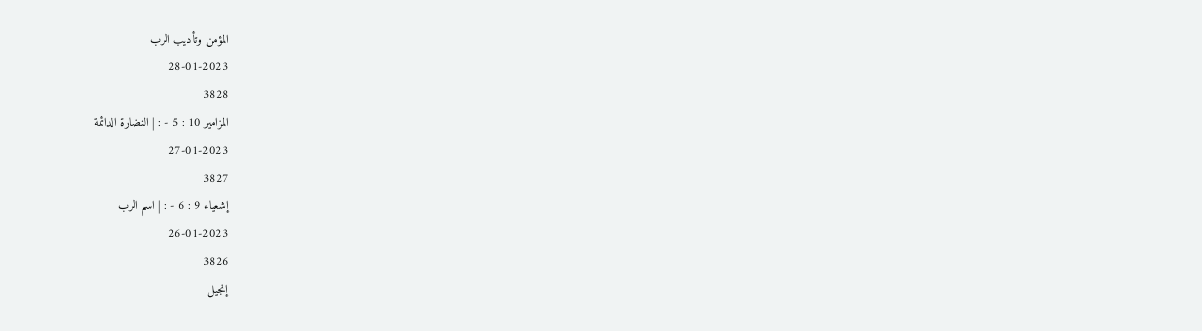المؤمن وتأديب الرب
28-01-2023
3828
المزامير 10 : 5 - : | النضارة الدائمة
27-01-2023
3827
إشعياء 9 : 6 - : | اسم الرب
26-01-2023
3826
إنجيل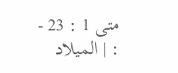متى 1 : 23 - : | الميلاد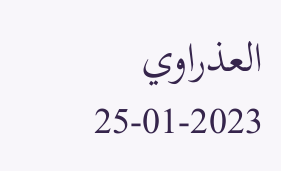العذراوي
25-01-2023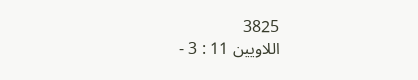3825
اللاويين 11 : 3 -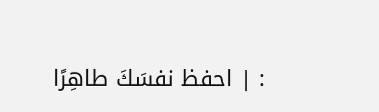: | احفظ نفسَكَ طاهِرًا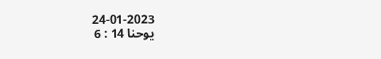24-01-2023
يوحنا 14 : 6